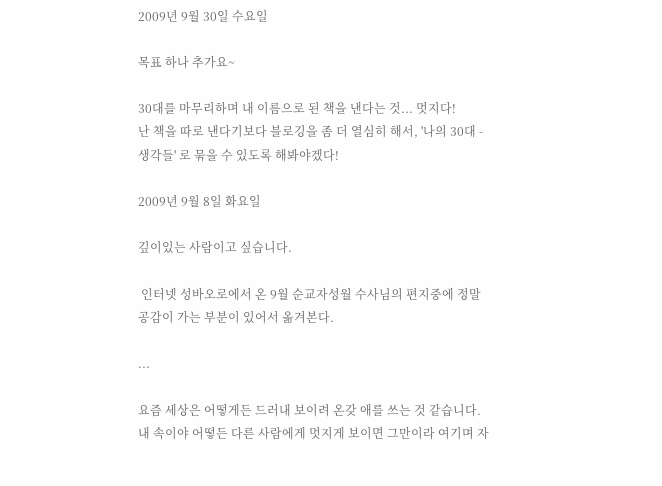2009년 9월 30일 수요일

목표 하나 추가요~

30대를 마무리하며 내 이름으로 된 책을 낸다는 것... 멋지다!
난 책을 따로 낸다기보다 블로깅을 좀 더 열심히 해서, '나의 30대 - 생각들' 로 묶을 수 있도록 해봐야겠다!

2009년 9월 8일 화요일

깊이있는 사람이고 싶습니다.

 인터넷 성바오로에서 온 9월 순교자성월 수사님의 편지중에 정말 공감이 가는 부분이 있어서 옮겨본다.

...

요즘 세상은 어떻게든 드러내 보이려 온갖 애를 쓰는 것 같습니다.
내 속이야 어떻든 다른 사람에게 멋지게 보이면 그만이라 여기며 자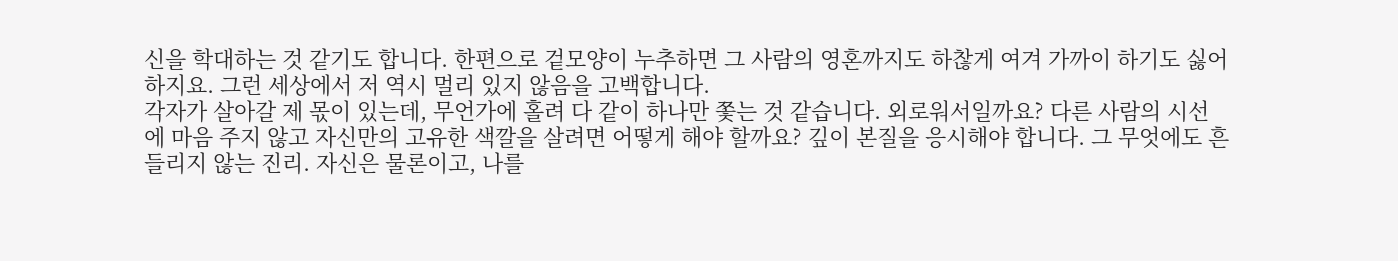신을 학대하는 것 같기도 합니다. 한편으로 겉모양이 누추하면 그 사람의 영혼까지도 하찮게 여겨 가까이 하기도 싫어하지요. 그런 세상에서 저 역시 멀리 있지 않음을 고백합니다.
각자가 살아갈 제 몫이 있는데, 무언가에 홀려 다 같이 하나만 쫓는 것 같습니다. 외로워서일까요? 다른 사람의 시선에 마음 주지 않고 자신만의 고유한 색깔을 살려면 어떻게 해야 할까요? 깊이 본질을 응시해야 합니다. 그 무엇에도 흔들리지 않는 진리. 자신은 물론이고, 나를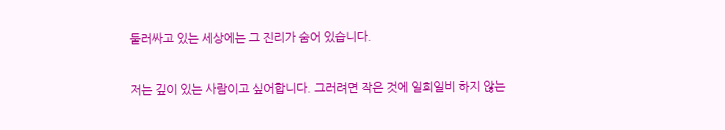둘러싸고 있는 세상에는 그 진리가 숨어 있습니다.

저는 깊이 있는 사람이고 싶어합니다. 그러려면 작은 것에 일희일비 하지 않는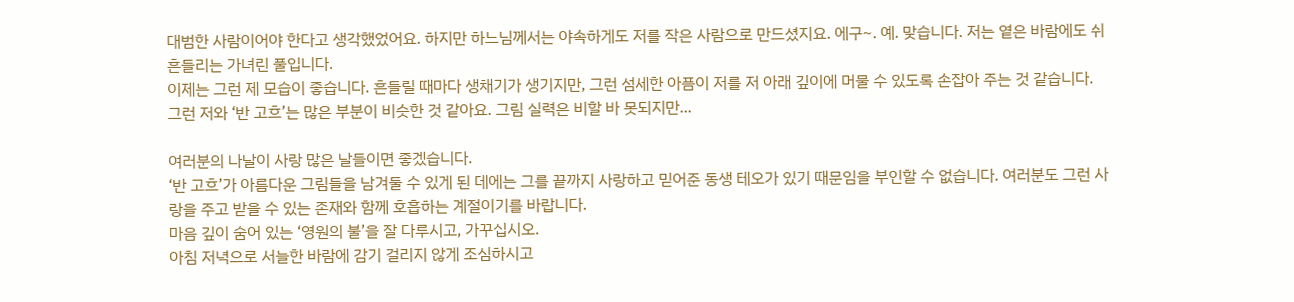대범한 사람이어야 한다고 생각했었어요. 하지만 하느님께서는 야속하게도 저를 작은 사람으로 만드셨지요. 에구~. 예. 맞습니다. 저는 옅은 바람에도 쉬 흔들리는 가녀린 풀입니다.
이제는 그런 제 모습이 좋습니다. 흔들릴 때마다 생채기가 생기지만, 그런 섬세한 아픔이 저를 저 아래 깊이에 머물 수 있도록 손잡아 주는 것 같습니다.
그런 저와 ‘반 고흐’는 많은 부분이 비슷한 것 같아요. 그림 실력은 비할 바 못되지만...

여러분의 나날이 사랑 많은 날들이면 좋겠습니다.
‘반 고흐’가 아름다운 그림들을 남겨둘 수 있게 된 데에는 그를 끝까지 사랑하고 믿어준 동생 테오가 있기 때문임을 부인할 수 없습니다. 여러분도 그런 사랑을 주고 받을 수 있는 존재와 함께 호흡하는 계절이기를 바랍니다.
마음 깊이 숨어 있는 ‘영원의 불’을 잘 다루시고, 가꾸십시오.
아침 저녁으로 서늘한 바람에 감기 걸리지 않게 조심하시고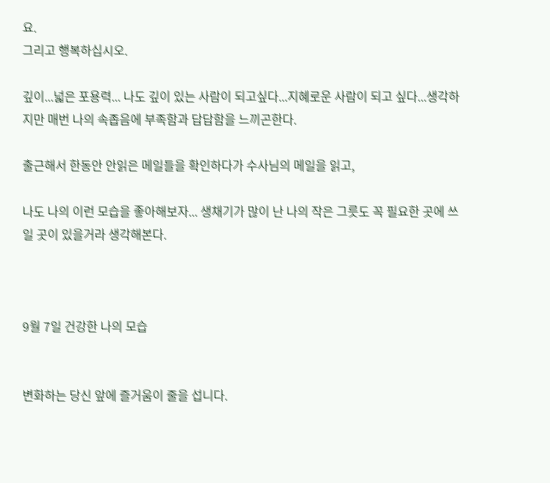요.
그리고 행복하십시오.

깊이...넓은 포용력... 나도 깊이 있는 사람이 되고싶다...지혜로운 사람이 되고 싶다...생각하지만 매번 나의 속좁음에 부족함과 답답함을 느끼곤한다.

출근해서 한동안 안읽은 메일들을 확인하다가 수사님의 메일을 읽고,

나도 나의 이런 모습을 좋아해보자... 생채기가 많이 난 나의 작은 그릇도 꼭 필요한 곳에 쓰일 곳이 있을거라 생각해본다.



9월 7일 건강한 나의 모습


변화하는 당신 앞에 즐거움이 줄을 섭니다.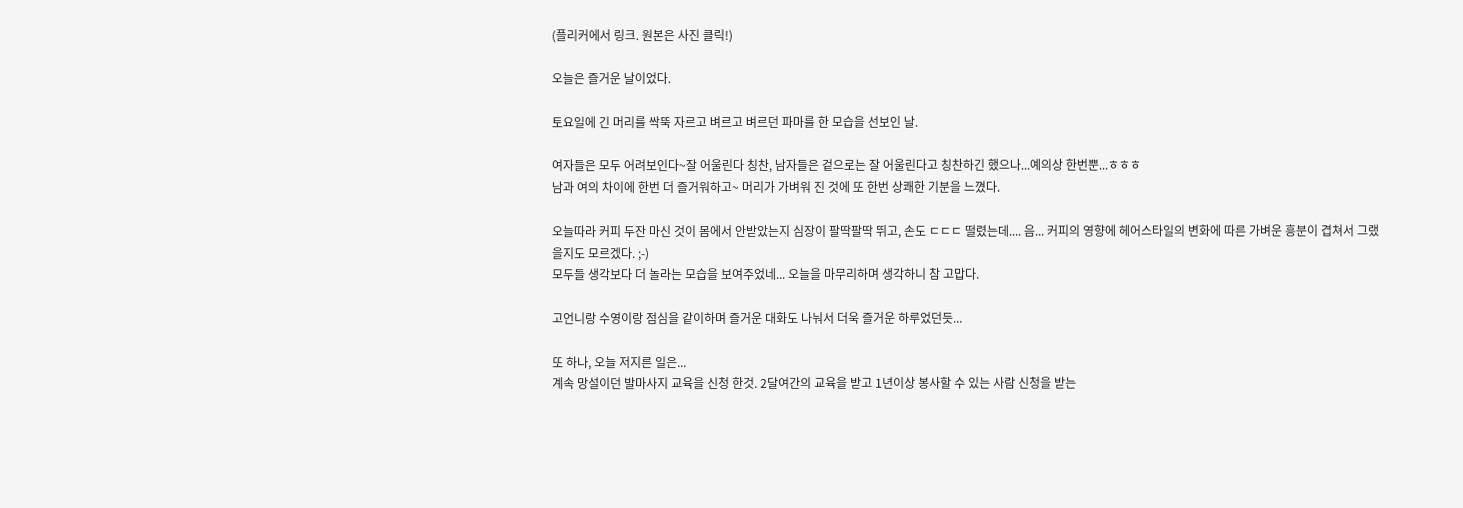(플리커에서 링크. 원본은 사진 클릭!)

오늘은 즐거운 날이었다.

토요일에 긴 머리를 싹뚝 자르고 벼르고 벼르던 파마를 한 모습을 선보인 날.

여자들은 모두 어려보인다~잘 어울린다 칭찬, 남자들은 겉으로는 잘 어울린다고 칭찬하긴 했으나...예의상 한번뿐...ㅎㅎㅎ
남과 여의 차이에 한번 더 즐거워하고~ 머리가 가벼워 진 것에 또 한번 상쾌한 기분을 느꼈다.

오늘따라 커피 두잔 마신 것이 몸에서 안받았는지 심장이 팔딱팔딱 뛰고, 손도 ㄷㄷㄷ 떨렸는데.... 음... 커피의 영향에 헤어스타일의 변화에 따른 가벼운 흥분이 겹쳐서 그랬을지도 모르겠다. ;-)
모두들 생각보다 더 놀라는 모습을 보여주었네... 오늘을 마무리하며 생각하니 참 고맙다.

고언니랑 수영이랑 점심을 같이하며 즐거운 대화도 나눠서 더욱 즐거운 하루었던듯...

또 하나, 오늘 저지른 일은...
계속 망설이던 발마사지 교육을 신청 한것. 2달여간의 교육을 받고 1년이상 봉사할 수 있는 사람 신청을 받는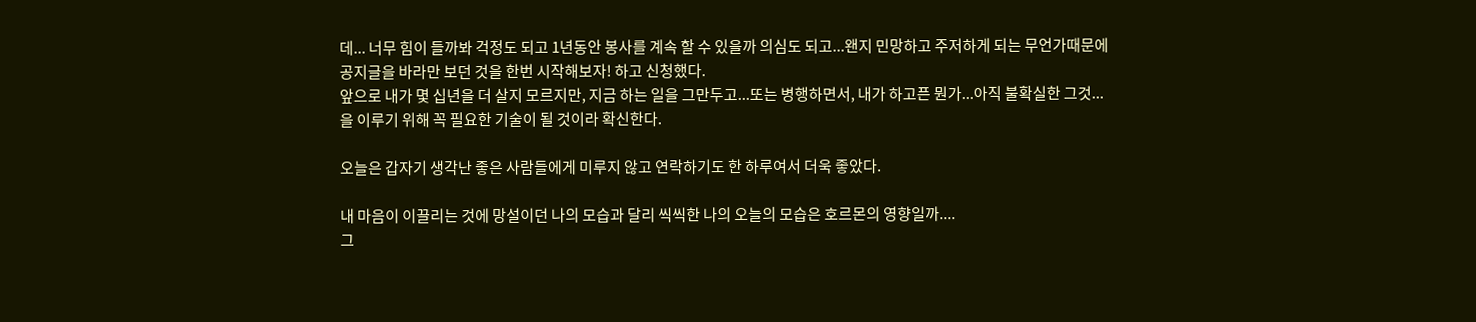데... 너무 힘이 들까봐 걱정도 되고 1년동안 봉사를 계속 할 수 있을까 의심도 되고...왠지 민망하고 주저하게 되는 무언가때문에 공지글을 바라만 보던 것을 한번 시작해보자! 하고 신청했다.
앞으로 내가 몇 십년을 더 살지 모르지만, 지금 하는 일을 그만두고...또는 병행하면서, 내가 하고픈 뭔가...아직 불확실한 그것...을 이루기 위해 꼭 필요한 기술이 될 것이라 확신한다.

오늘은 갑자기 생각난 좋은 사람들에게 미루지 않고 연락하기도 한 하루여서 더욱 좋았다.

내 마음이 이끌리는 것에 망설이던 나의 모습과 달리 씩씩한 나의 오늘의 모습은 호르몬의 영향일까....
그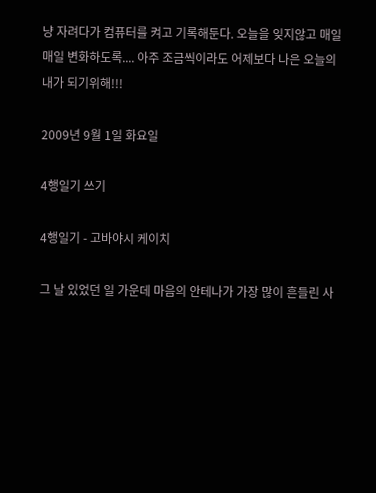냥 자려다가 컴퓨터를 켜고 기록해둔다. 오늘을 잊지않고 매일매일 변화하도록.... 아주 조금씩이라도 어제보다 나은 오늘의 내가 되기위해!!!

2009년 9월 1일 화요일

4행일기 쓰기

4행일기 - 고바야시 케이치

그 날 있었던 일 가운데 마음의 안테나가 가장 많이 흔들린 사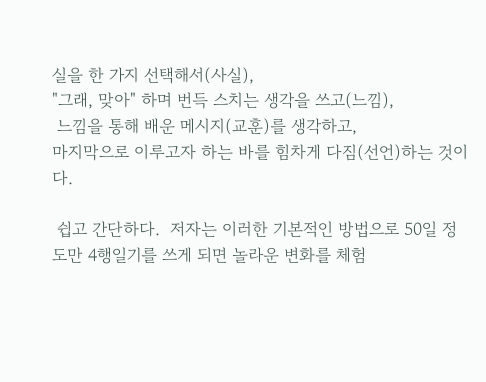실을 한 가지 선택해서(사실),
"그래, 맞아" 하며 번득 스치는 생각을 쓰고(느낌),
 느낌을 통해 배운 메시지(교훈)를 생각하고,
마지막으로 이루고자 하는 바를 힘차게 다짐(선언)하는 것이다.

 쉽고 간단하다.  저자는 이러한 기본적인 방법으로 50일 정도만 4행일기를 쓰게 되면 놀라운 변화를 체험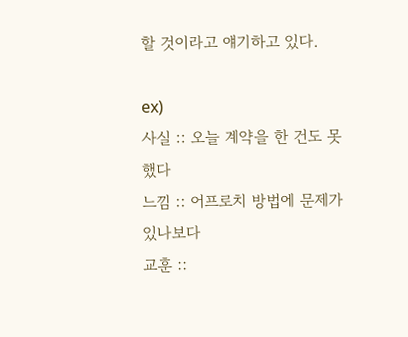할 것이라고 얘기하고 있다.

ex)
사실 :: 오늘 계약을 한 건도 못했다
느낌 :: 어프로치 방법에 문제가 있나보다
교훈 ::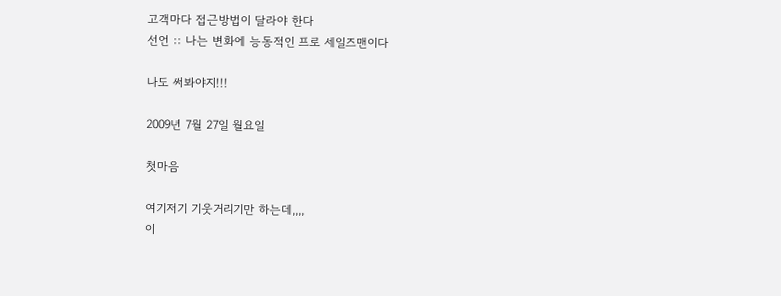고객마다 접근방법이 달라야 한다
선언 :: 나는 변화에 능동적인 프로 세일즈맨이다

나도 써봐야지!!!

2009년 7월 27일 월요일

첫마음

여기저기 기웃거리기만 하는데,,,,
이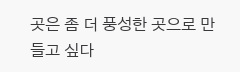곳은 좀 더 풍성한 곳으로 만들고 싶다